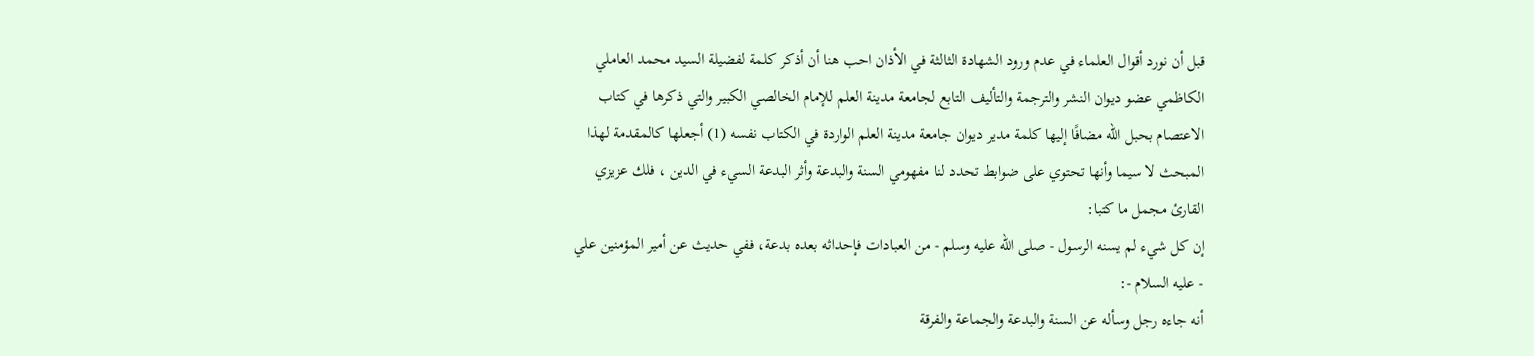قبل أن نورد أقوال العلماء في عدم ورود الشهادة الثالثة في الأذان احب هنا أن أذكر كلمة لفضيلة السيد محمد العاملي الكاظمي عضو ديوان النشر والترجمة والتأليف التابع لجامعة مدينة العلم للإمام الخالصي الكبير والتي ذكرها في كتاب الاعتصام بحبل الله مضافًا إليها كلمة مدير ديوان جامعة مدينة العلم الواردة في الكتاب نفسه (1) أجعلها كالمقدمة لهذا المبحث لا سيما وأنها تحتوي على ضوابط تحدد لنا مفهومي السنة والبدعة وأثر البدعة السيء في الدين ، فلك عزيزي القارئ مجمل ما كتبا:
إن كل شيء لم يسنه الرسول - صلى الله عليه وسلم - من العبادات فإحداثه بعده بدعة، ففي حديث عن أمير المؤمنين علي - عليه السلام -:
أنه جاءه رجل وسأله عن السنة والبدعة والجماعة والفرقة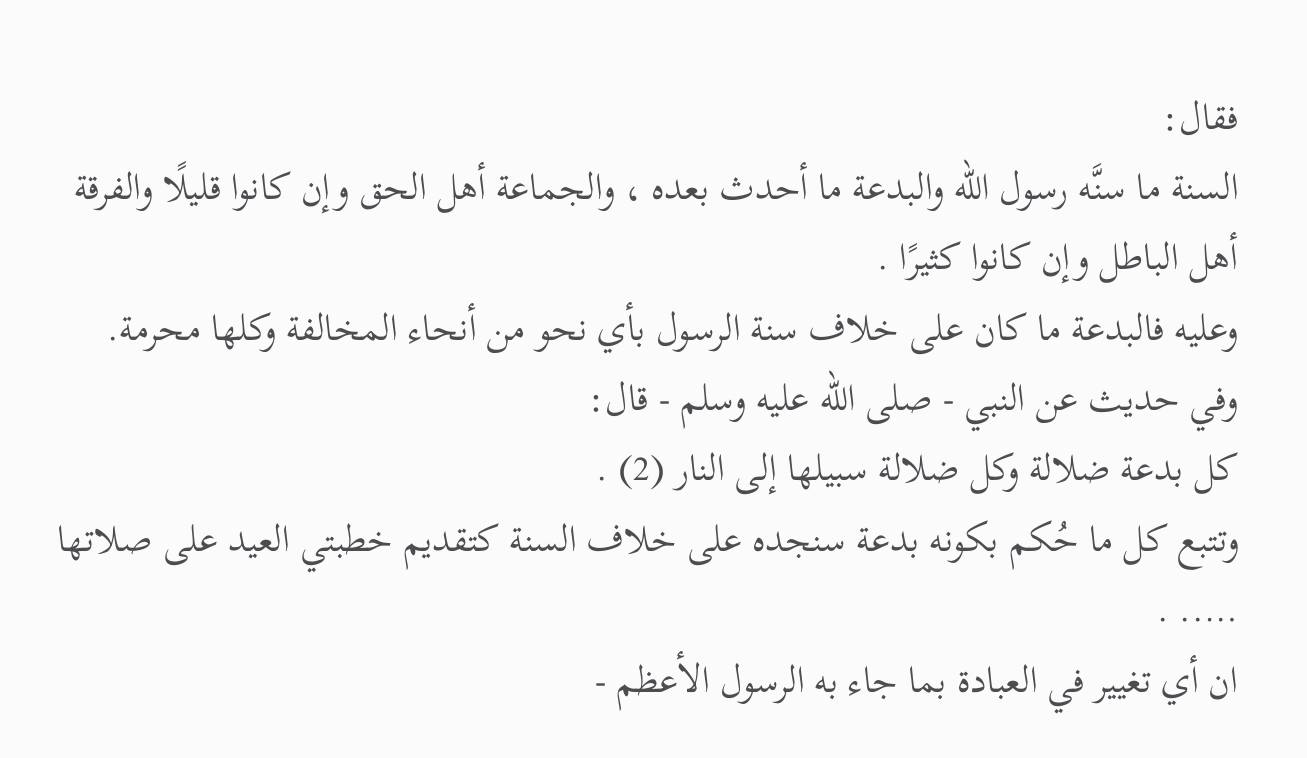فقال:
السنة ما سنَّه رسول الله والبدعة ما أحدث بعده ، والجماعة أهل الحق وإن كانوا قليلًا والفرقة أهل الباطل وإن كانوا كثيرًا .
وعليه فالبدعة ما كان على خلاف سنة الرسول بأي نحو من أنحاء المخالفة وكلها محرمة.
وفي حديث عن النبي - صلى الله عليه وسلم - قال:
كل بدعة ضلالة وكل ضلالة سبيلها إلى النار (2) .
وتتبع كل ما حُكم بكونه بدعة سنجده على خلاف السنة كتقديم خطبتي العيد على صلاتها ….. .
ان أي تغيير في العبادة بما جاء به الرسول الأعظم -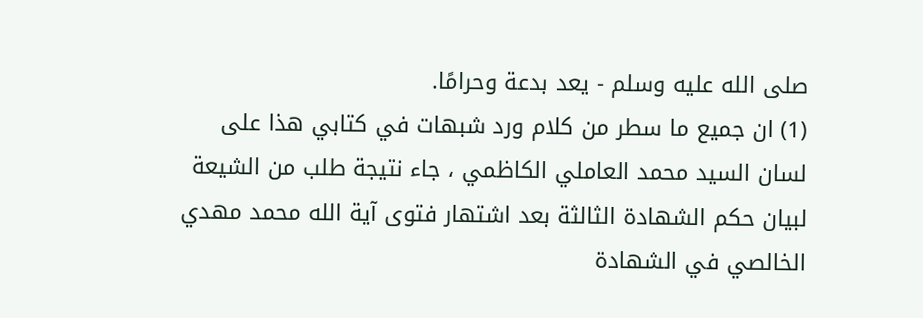صلى الله عليه وسلم - يعد بدعة وحرامًا.
(1) ان جميع ما سطر من كلام ورد شبهات في كتابي هذا على لسان السيد محمد العاملي الكاظمي ، جاء نتيجة طلب من الشيعة لبيان حكم الشهادة الثالثة بعد اشتهار فتوى آية الله محمد مهدي الخالصي في الشهادة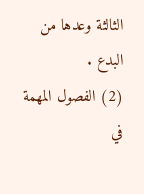الثالثة وعدها من البدع .
(2) الفصول المهمة في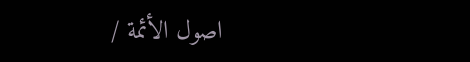اصول الأئمة /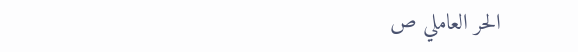الحر العاملي ص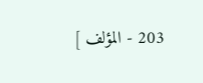203 - المؤلف ]